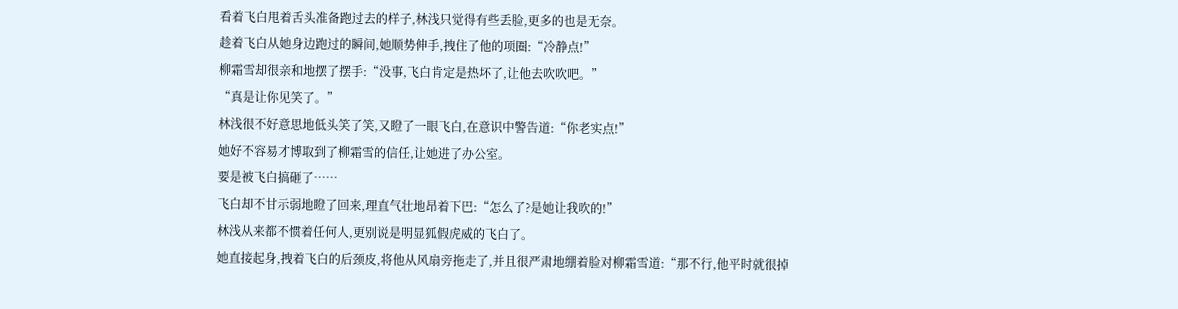看着飞白甩着舌头准备跑过去的样子,林浅只觉得有些丢脸,更多的也是无奈。
趁着飞白从她身边跑过的瞬间,她顺势伸手,拽住了他的项圈:“冷静点!”
柳霜雪却很亲和地摆了摆手:“没事,飞白肯定是热坏了,让他去吹吹吧。”
“真是让你见笑了。”
林浅很不好意思地低头笑了笑,又瞪了一眼飞白,在意识中警告道:“你老实点!”
她好不容易才博取到了柳霜雪的信任,让她进了办公室。
要是被飞白搞砸了……
飞白却不甘示弱地瞪了回来,理直气壮地昂着下巴:“怎么了?是她让我吹的!”
林浅从来都不惯着任何人,更别说是明显狐假虎威的飞白了。
她直接起身,拽着飞白的后颈皮,将他从风扇旁拖走了,并且很严肃地绷着脸对柳霜雪道:“那不行,他平时就很掉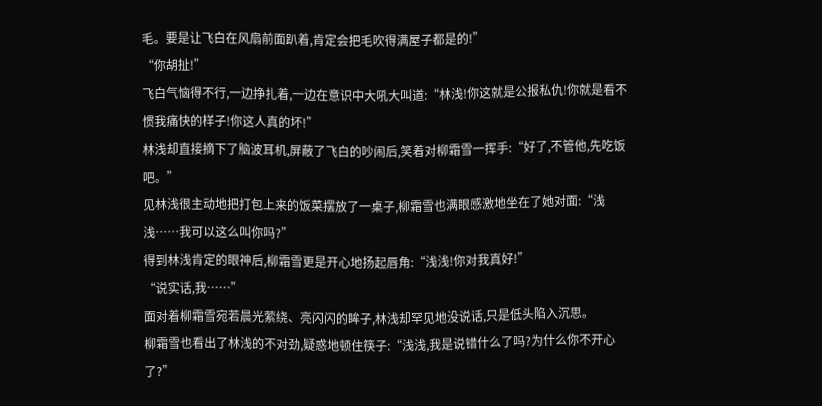毛。要是让飞白在风扇前面趴着,肯定会把毛吹得满屋子都是的!”
“你胡扯!”
飞白气恼得不行,一边挣扎着,一边在意识中大吼大叫道:“林浅!你这就是公报私仇!你就是看不惯我痛快的样子!你这人真的坏!”
林浅却直接摘下了脑波耳机,屏蔽了飞白的吵闹后,笑着对柳霜雪一挥手:“好了,不管他,先吃饭吧。”
见林浅很主动地把打包上来的饭菜摆放了一桌子,柳霜雪也满眼感激地坐在了她对面:“浅浅……我可以这么叫你吗?”
得到林浅肯定的眼神后,柳霜雪更是开心地扬起唇角:“浅浅!你对我真好!”
“说实话,我……”
面对着柳霜雪宛若晨光萦绕、亮闪闪的眸子,林浅却罕见地没说话,只是低头陷入沉思。
柳霜雪也看出了林浅的不对劲,疑惑地顿住筷子:“浅浅,我是说错什么了吗?为什么你不开心了?”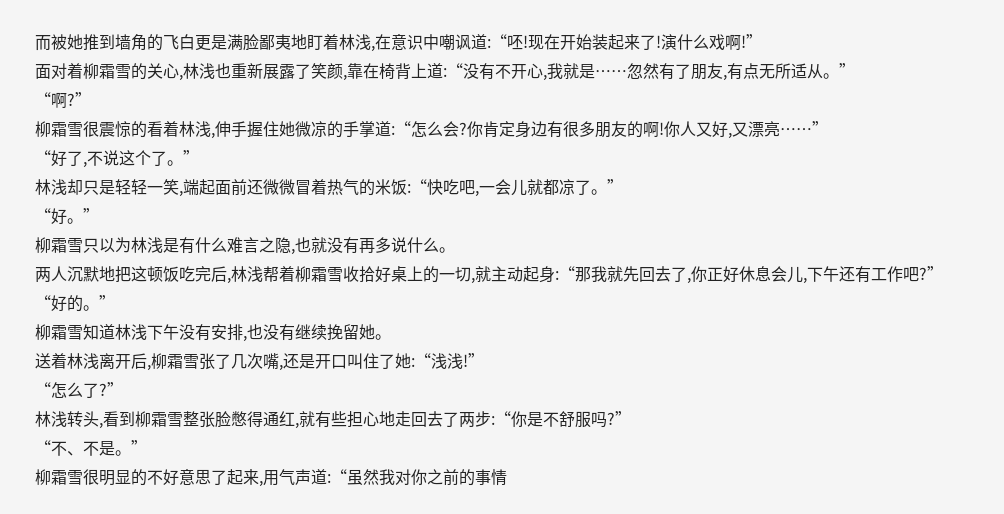而被她推到墙角的飞白更是满脸鄙夷地盯着林浅,在意识中嘲讽道:“呸!现在开始装起来了!演什么戏啊!”
面对着柳霜雪的关心,林浅也重新展露了笑颜,靠在椅背上道:“没有不开心,我就是……忽然有了朋友,有点无所适从。”
“啊?”
柳霜雪很震惊的看着林浅,伸手握住她微凉的手掌道:“怎么会?你肯定身边有很多朋友的啊!你人又好,又漂亮……”
“好了,不说这个了。”
林浅却只是轻轻一笑,端起面前还微微冒着热气的米饭:“快吃吧,一会儿就都凉了。”
“好。”
柳霜雪只以为林浅是有什么难言之隐,也就没有再多说什么。
两人沉默地把这顿饭吃完后,林浅帮着柳霜雪收拾好桌上的一切,就主动起身:“那我就先回去了,你正好休息会儿,下午还有工作吧?”
“好的。”
柳霜雪知道林浅下午没有安排,也没有继续挽留她。
送着林浅离开后,柳霜雪张了几次嘴,还是开口叫住了她:“浅浅!”
“怎么了?”
林浅转头,看到柳霜雪整张脸憋得通红,就有些担心地走回去了两步:“你是不舒服吗?”
“不、不是。”
柳霜雪很明显的不好意思了起来,用气声道:“虽然我对你之前的事情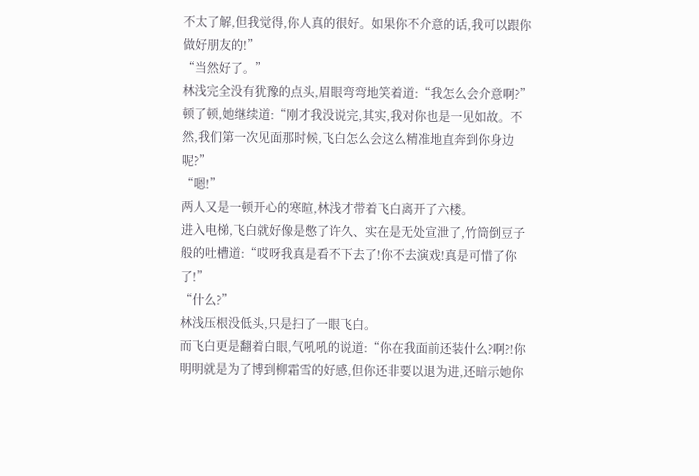不太了解,但我觉得,你人真的很好。如果你不介意的话,我可以跟你做好朋友的!”
“当然好了。”
林浅完全没有犹豫的点头,眉眼弯弯地笑着道:“我怎么会介意啊?”
顿了顿,她继续道:“刚才我没说完,其实,我对你也是一见如故。不然,我们第一次见面那时候,飞白怎么会这么精准地直奔到你身边呢?”
“嗯!”
两人又是一顿开心的寒暄,林浅才带着飞白离开了六楼。
进入电梯,飞白就好像是憋了许久、实在是无处宣泄了,竹筒倒豆子般的吐槽道:“哎呀我真是看不下去了!你不去演戏!真是可惜了你了!”
“什么?”
林浅压根没低头,只是扫了一眼飞白。
而飞白更是翻着白眼,气吼吼的说道:“你在我面前还装什么?啊?!你明明就是为了博到柳霜雪的好感,但你还非要以退为进,还暗示她你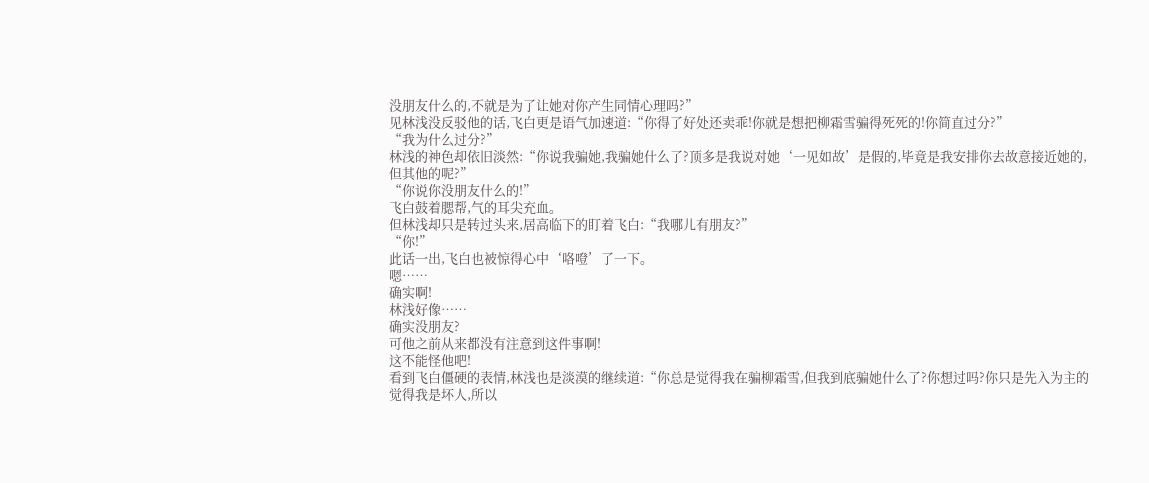没朋友什么的,不就是为了让她对你产生同情心理吗?”
见林浅没反驳他的话,飞白更是语气加速道:“你得了好处还卖乖!你就是想把柳霜雪骗得死死的!你简直过分?”
“我为什么过分?”
林浅的神色却依旧淡然:“你说我骗她,我骗她什么了?顶多是我说对她‘一见如故’是假的,毕竟是我安排你去故意接近她的,但其他的呢?”
“你说你没朋友什么的!”
飞白鼓着腮帮,气的耳尖充血。
但林浅却只是转过头来,居高临下的盯着飞白:“我哪儿有朋友?”
“你!”
此话一出,飞白也被惊得心中‘咯噔’了一下。
嗯……
确实啊!
林浅好像……
确实没朋友?
可他之前从来都没有注意到这件事啊!
这不能怪他吧!
看到飞白僵硬的表情,林浅也是淡漠的继续道:“你总是觉得我在骗柳霜雪,但我到底骗她什么了?你想过吗?你只是先入为主的觉得我是坏人,所以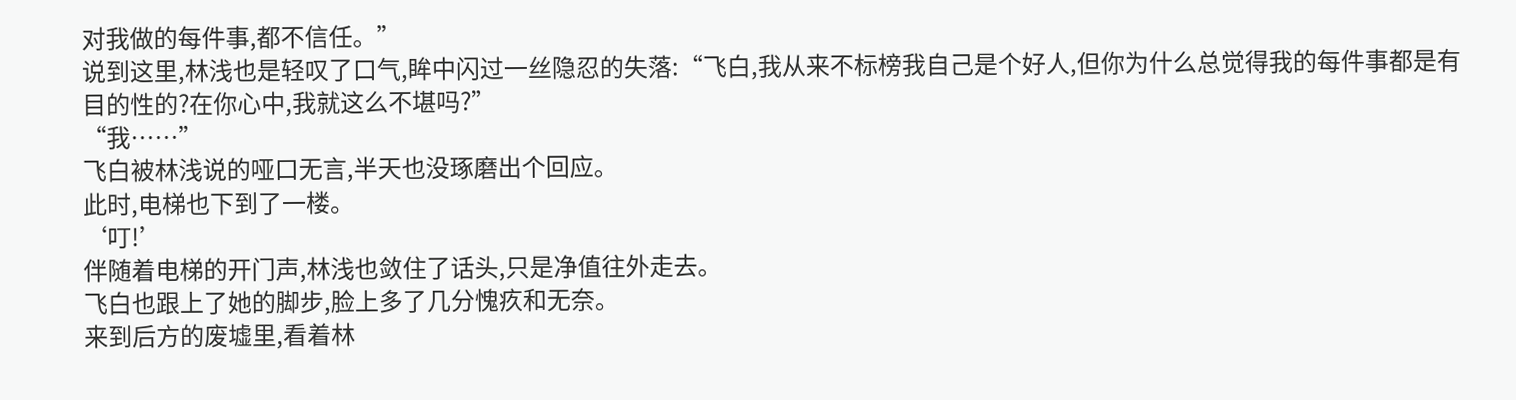对我做的每件事,都不信任。”
说到这里,林浅也是轻叹了口气,眸中闪过一丝隐忍的失落:“飞白,我从来不标榜我自己是个好人,但你为什么总觉得我的每件事都是有目的性的?在你心中,我就这么不堪吗?”
“我……”
飞白被林浅说的哑口无言,半天也没琢磨出个回应。
此时,电梯也下到了一楼。
‘叮!’
伴随着电梯的开门声,林浅也敛住了话头,只是净值往外走去。
飞白也跟上了她的脚步,脸上多了几分愧疚和无奈。
来到后方的废墟里,看着林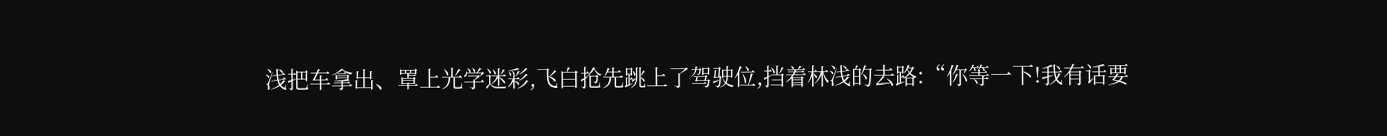浅把车拿出、罩上光学迷彩,飞白抢先跳上了驾驶位,挡着林浅的去路:“你等一下!我有话要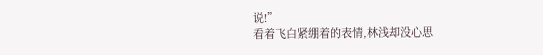说!”
看着飞白紧绷着的表情,林浅却没心思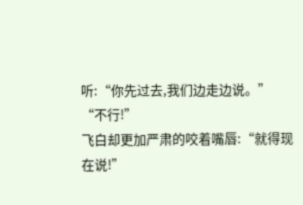听:“你先过去,我们边走边说。”
“不行!”
飞白却更加严肃的咬着嘴唇:“就得现在说!”